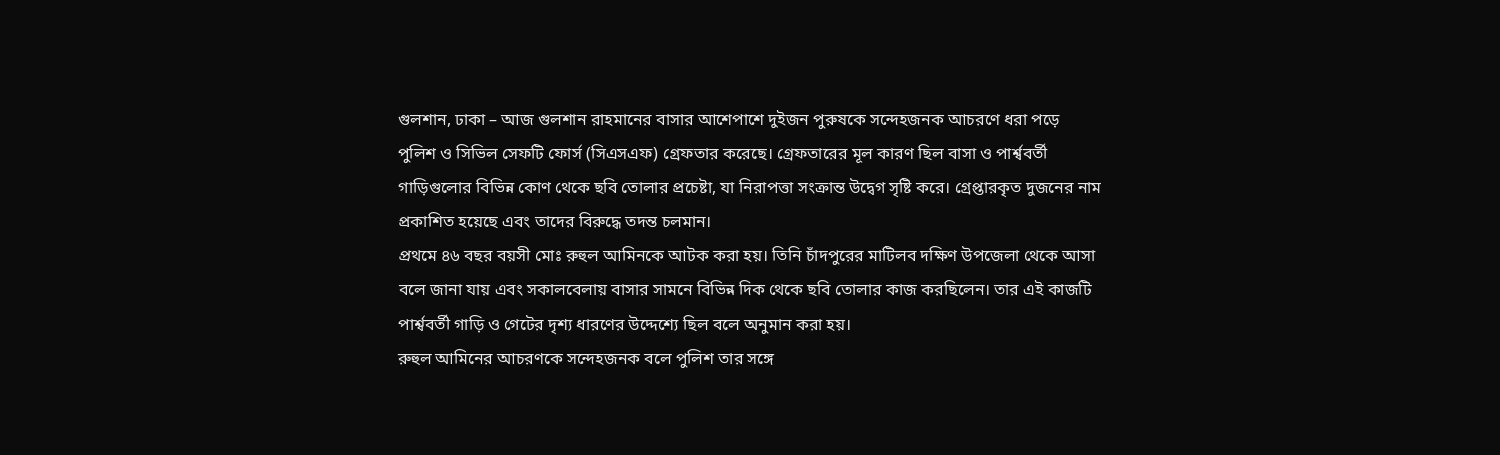গুলশান, ঢাকা – আজ গুলশান রাহমানের বাসার আশেপাশে দুইজন পুরুষকে সন্দেহজনক আচরণে ধরা পড়ে পুলিশ ও সিভিল সেফটি ফোর্স (সিএসএফ) গ্রেফতার করেছে। গ্রেফতারের মূল কারণ ছিল বাসা ও পার্শ্ববর্তী গাড়িগুলোর বিভিন্ন কোণ থেকে ছবি তোলার প্রচেষ্টা, যা নিরাপত্তা সংক্রান্ত উদ্বেগ সৃষ্টি করে। গ্রেপ্তারকৃত দুজনের নাম প্রকাশিত হয়েছে এবং তাদের বিরুদ্ধে তদন্ত চলমান।
প্রথমে ৪৬ বছর বয়সী মোঃ রুহুল আমিনকে আটক করা হয়। তিনি চাঁদপুরের মাটিলব দক্ষিণ উপজেলা থেকে আসা বলে জানা যায় এবং সকালবেলায় বাসার সামনে বিভিন্ন দিক থেকে ছবি তোলার কাজ করছিলেন। তার এই কাজটি পার্শ্ববর্তী গাড়ি ও গেটের দৃশ্য ধারণের উদ্দেশ্যে ছিল বলে অনুমান করা হয়।
রুহুল আমিনের আচরণকে সন্দেহজনক বলে পুলিশ তার সঙ্গে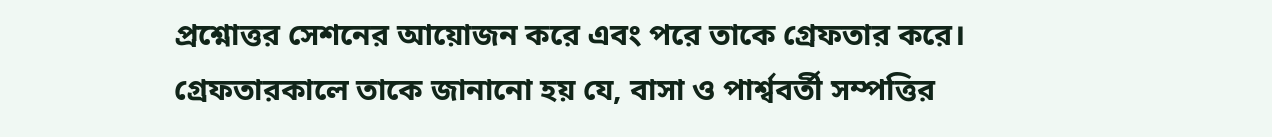প্রশ্নোত্তর সেশনের আয়োজন করে এবং পরে তাকে গ্রেফতার করে। গ্রেফতারকালে তাকে জানানো হয় যে, বাসা ও পার্শ্ববর্তী সম্পত্তির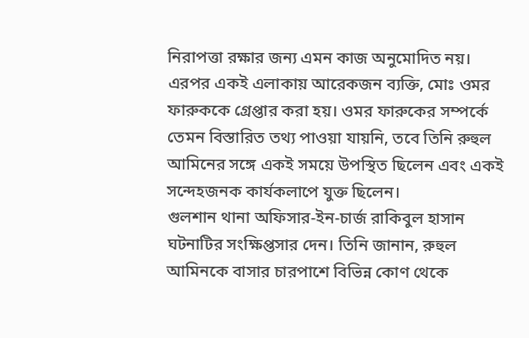নিরাপত্তা রক্ষার জন্য এমন কাজ অনুমোদিত নয়।
এরপর একই এলাকায় আরেকজন ব্যক্তি, মোঃ ওমর ফারুককে গ্রেপ্তার করা হয়। ওমর ফারুকের সম্পর্কে তেমন বিস্তারিত তথ্য পাওয়া যায়নি, তবে তিনি রুহুল আমিনের সঙ্গে একই সময়ে উপস্থিত ছিলেন এবং একই সন্দেহজনক কার্যকলাপে যুক্ত ছিলেন।
গুলশান থানা অফিসার-ইন-চার্জ রাকিবুল হাসান ঘটনাটির সংক্ষিপ্তসার দেন। তিনি জানান, রুহুল আমিনকে বাসার চারপাশে বিভিন্ন কোণ থেকে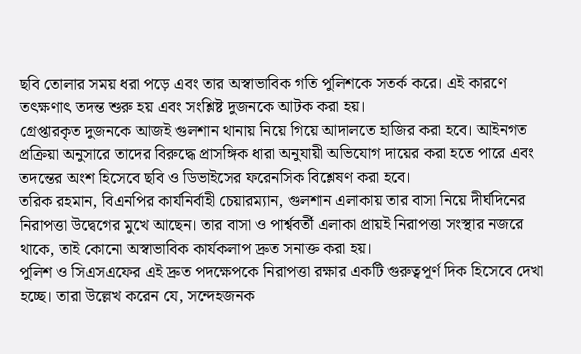ছবি তোলার সময় ধরা পড়ে এবং তার অস্বাভাবিক গতি পুলিশকে সতর্ক করে। এই কারণে তৎক্ষণাৎ তদন্ত শুরু হয় এবং সংশ্লিষ্ট দুজনকে আটক করা হয়।
গ্রেপ্তারকৃত দুজনকে আজই গুলশান থানায় নিয়ে গিয়ে আদালতে হাজির করা হবে। আইনগত প্রক্রিয়া অনুসারে তাদের বিরুদ্ধে প্রাসঙ্গিক ধারা অনুযায়ী অভিযোগ দায়ের করা হতে পারে এবং তদন্তের অংশ হিসেবে ছবি ও ডিভাইসের ফরেনসিক বিশ্লেষণ করা হবে।
তরিক রহমান, বিএনপির কার্যনির্বাহী চেয়ারম্যান, গুলশান এলাকায় তার বাসা নিয়ে দীর্ঘদিনের নিরাপত্তা উদ্বেগের মুখে আছেন। তার বাসা ও পার্শ্ববর্তী এলাকা প্রায়ই নিরাপত্তা সংস্থার নজরে থাকে, তাই কোনো অস্বাভাবিক কার্যকলাপ দ্রুত সনাক্ত করা হয়।
পুলিশ ও সিএসএফের এই দ্রুত পদক্ষেপকে নিরাপত্তা রক্ষার একটি গুরুত্বপূর্ণ দিক হিসেবে দেখা হচ্ছে। তারা উল্লেখ করেন যে, সন্দেহজনক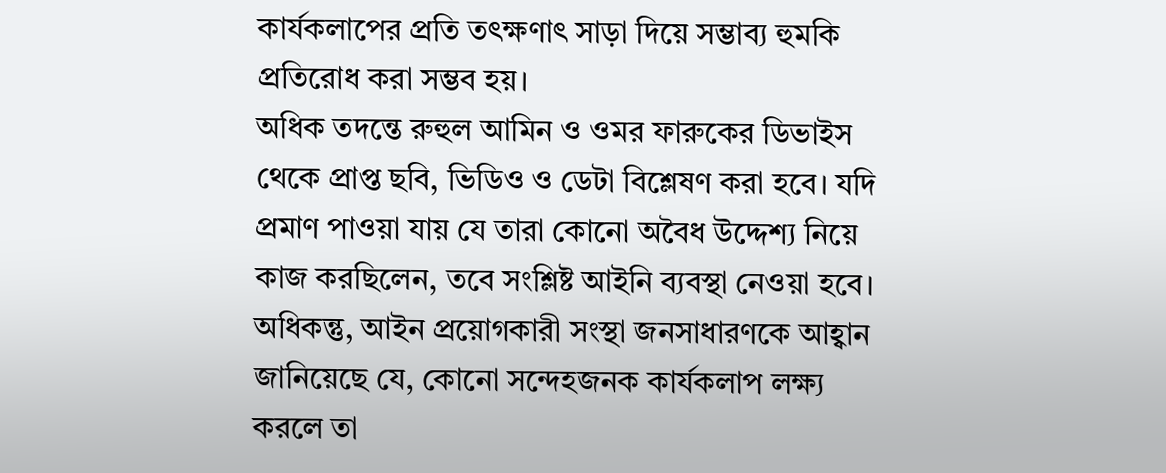কার্যকলাপের প্রতি তৎক্ষণাৎ সাড়া দিয়ে সম্ভাব্য হুমকি প্রতিরোধ করা সম্ভব হয়।
অধিক তদন্তে রুহুল আমিন ও ওমর ফারুকের ডিভাইস থেকে প্রাপ্ত ছবি, ভিডিও ও ডেটা বিশ্লেষণ করা হবে। যদি প্রমাণ পাওয়া যায় যে তারা কোনো অবৈধ উদ্দেশ্য নিয়ে কাজ করছিলেন, তবে সংশ্লিষ্ট আইনি ব্যবস্থা নেওয়া হবে।
অধিকন্তু, আইন প্রয়োগকারী সংস্থা জনসাধারণকে আহ্বান জানিয়েছে যে, কোনো সন্দেহজনক কার্যকলাপ লক্ষ্য করলে তা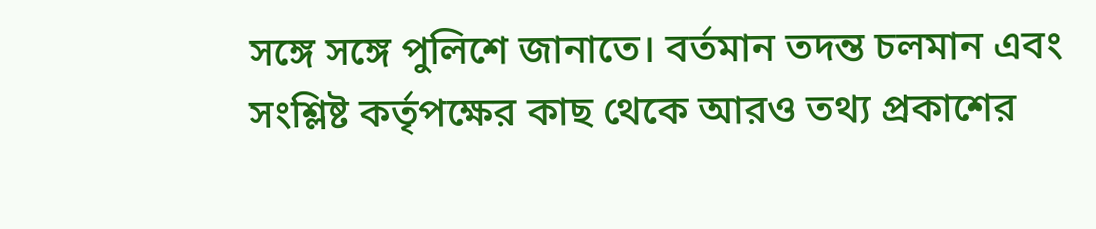সঙ্গে সঙ্গে পুলিশে জানাতে। বর্তমান তদন্ত চলমান এবং সংশ্লিষ্ট কর্তৃপক্ষের কাছ থেকে আরও তথ্য প্রকাশের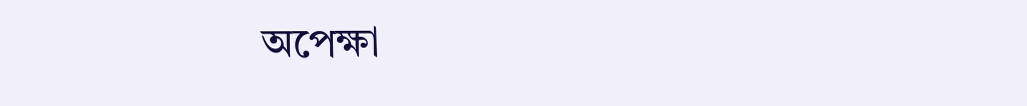অপেক্ষা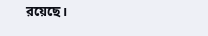রয়েছে।